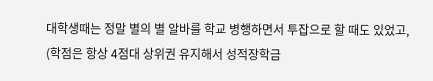대학생때는 정말 별의 별 알바를 학교 병행하면서 투잡으로 할 때도 있었고,
(학점은 항상 4점대 상위권 유지해서 성적장학금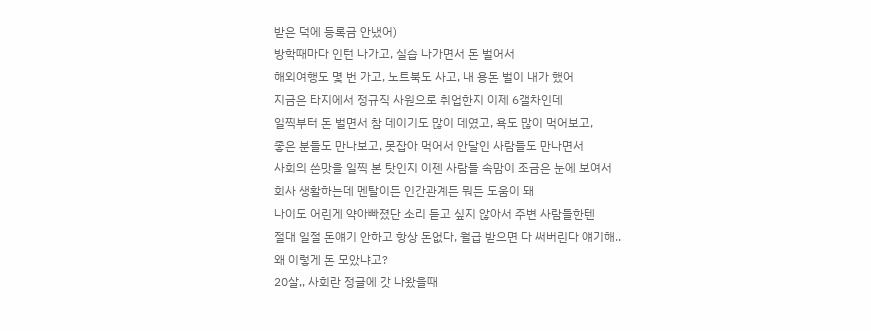받은 덕에 등록금 안냈어)
방학때마다 인턴 나가고, 실습 나가면서 돈 벌어서
해외여행도 몇 번 가고, 노트북도 사고, 내 용돈 벌이 내가 했어
지금은 타지에서 정규직 사원으로 취업한지 이제 6갤차인데
일찍부터 돈 벌면서 참 데이기도 많이 데였고, 욕도 많이 먹어보고,
좋은 분들도 만나보고, 못잡아 먹어서 안달인 사람들도 만나면서
사회의 쓴맛을 일찍 본 탓인지 이젠 사람들 속맘이 조금은 눈에 보여서
회사 생활하는데 멘탈이든 인간관계든 뭐든 도움이 돼
나이도 어린게 약아빠졌단 소리 듣고 싶지 않아서 주변 사람들한텐
절대 일절 돈얘기 안하고 항상 돈없다, 월급 받으면 다 써버린다 얘기해..
왜 이렇게 돈 모았냐고?
20살,, 사회란 정글에 갓 나왔을때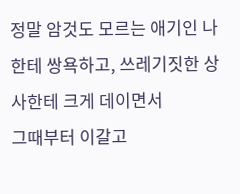정말 암것도 모르는 애기인 나한테 쌍욕하고, 쓰레기짓한 상사한테 크게 데이면서
그때부터 이갈고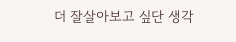더 잘살아보고 싶단 생각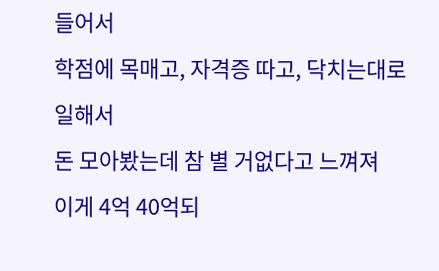들어서
학점에 목매고, 자격증 따고, 닥치는대로 일해서
돈 모아봤는데 참 별 거없다고 느껴져
이게 4억 40억되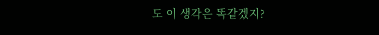도 이 생각은 똑같겠지?